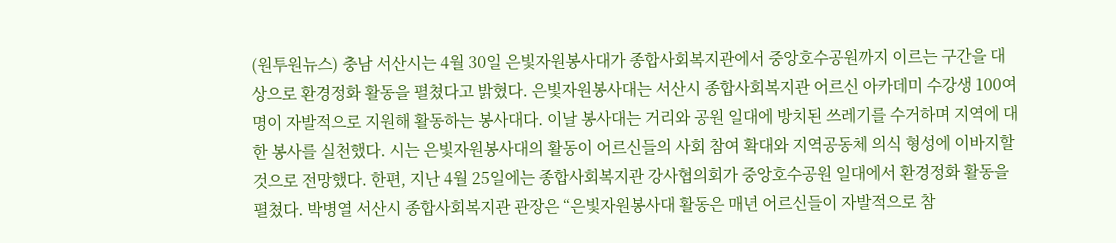(원투원뉴스) 충남 서산시는 4월 30일 은빛자원봉사대가 종합사회복지관에서 중앙호수공원까지 이르는 구간을 대상으로 환경정화 활동을 펼쳤다고 밝혔다. 은빛자원봉사대는 서산시 종합사회복지관 어르신 아카데미 수강생 100여 명이 자발적으로 지원해 활동하는 봉사대다. 이날 봉사대는 거리와 공원 일대에 방치된 쓰레기를 수거하며 지역에 대한 봉사를 실천했다. 시는 은빛자원봉사대의 활동이 어르신들의 사회 참여 확대와 지역공동체 의식 형성에 이바지할 것으로 전망했다. 한편, 지난 4월 25일에는 종합사회복지관 강사협의회가 중앙호수공원 일대에서 환경정화 활동을 펼쳤다. 박병열 서산시 종합사회복지관 관장은 “은빛자원봉사대 활동은 매년 어르신들이 자발적으로 참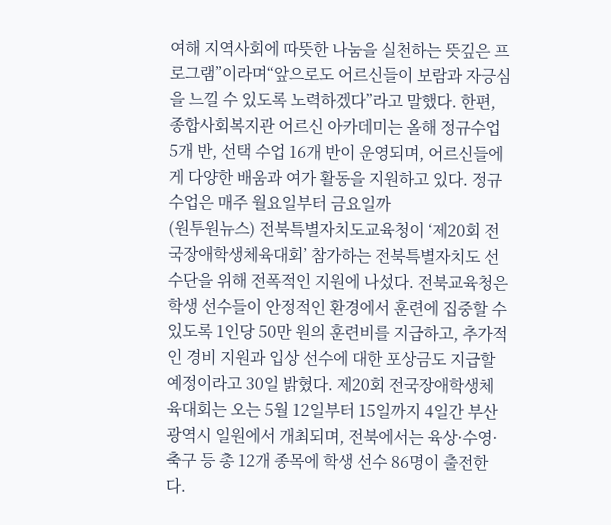여해 지역사회에 따뜻한 나눔을 실천하는 뜻깊은 프로그램”이라며“앞으로도 어르신들이 보람과 자긍심을 느낄 수 있도록 노력하겠다”라고 말했다. 한편, 종합사회복지관 어르신 아카데미는 올해 정규수업 5개 반, 선택 수업 16개 반이 운영되며, 어르신들에게 다양한 배움과 여가 활동을 지원하고 있다. 정규수업은 매주 월요일부터 금요일까
(원투원뉴스) 전북특별자치도교육청이 ‘제20회 전국장애학생체육대회’ 참가하는 전북특별자치도 선수단을 위해 전폭적인 지원에 나섰다. 전북교육청은 학생 선수들이 안정적인 환경에서 훈련에 집중할 수 있도록 1인당 50만 원의 훈련비를 지급하고, 추가적인 경비 지원과 입상 선수에 대한 포상금도 지급할 예정이라고 30일 밝혔다. 제20회 전국장애학생체육대회는 오는 5월 12일부터 15일까지 4일간 부산광역시 일원에서 개최되며, 전북에서는 육상·수영·축구 등 총 12개 종목에 학생 선수 86명이 출전한다.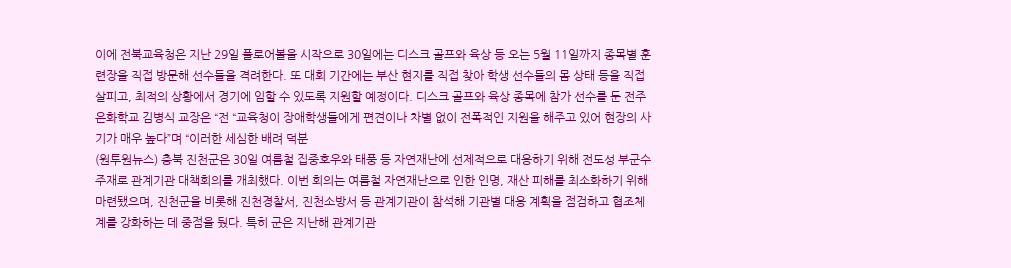이에 전북교육청은 지난 29일 플로어볼을 시작으로 30일에는 디스크 골프와 육상 등 오는 5월 11일까지 종목별 훈련장을 직접 방문해 선수들을 격려한다. 또 대회 기간에는 부산 현지를 직접 찾아 학생 선수들의 몸 상태 등을 직접 살피고, 최적의 상황에서 경기에 임할 수 있도록 지원할 예정이다. 디스크 골프와 육상 종목에 참가 선수를 둔 전주은화학교 김병식 교장은 “전 “교육청이 장애학생들에게 편견이나 차별 없이 전폭적인 지원을 해주고 있어 현장의 사기가 매우 높다”며 “이러한 세심한 배려 덕분
(원투원뉴스) 충북 진천군은 30일 여름철 집중호우와 태풍 등 자연재난에 선제적으로 대응하기 위해 전도성 부군수 주재로 관계기관 대책회의를 개최했다. 이번 회의는 여름철 자연재난으로 인한 인명, 재산 피해를 최소화하기 위해 마련됐으며, 진천군을 비롯해 진천경찰서, 진천소방서 등 관계기관이 참석해 기관별 대응 계획을 점검하고 협조체계를 강화하는 데 중점을 뒀다. 특히 군은 지난해 관계기관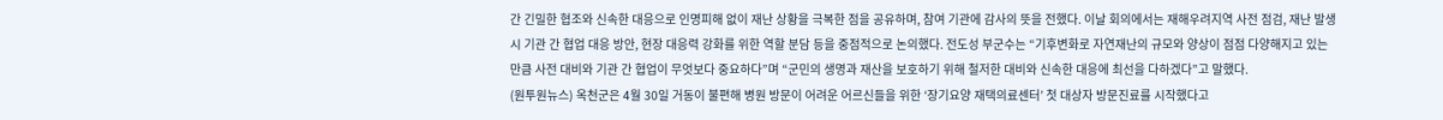간 긴밀한 협조와 신속한 대응으로 인명피해 없이 재난 상황을 극복한 점을 공유하며, 참여 기관에 감사의 뜻을 전했다. 이날 회의에서는 재해우려지역 사전 점검, 재난 발생 시 기관 간 협업 대응 방안, 현장 대응력 강화를 위한 역할 분담 등을 중점적으로 논의했다. 전도성 부군수는 “기후변화로 자연재난의 규모와 양상이 점점 다양해지고 있는 만큼 사전 대비와 기관 간 협업이 무엇보다 중요하다”며 “군민의 생명과 재산을 보호하기 위해 철저한 대비와 신속한 대응에 최선을 다하겠다”고 말했다.
(원투원뉴스) 옥천군은 4월 30일 거동이 불편해 병원 방문이 어려운 어르신들을 위한 ‘장기요양 재택의료센터’ 첫 대상자 방문진료를 시작했다고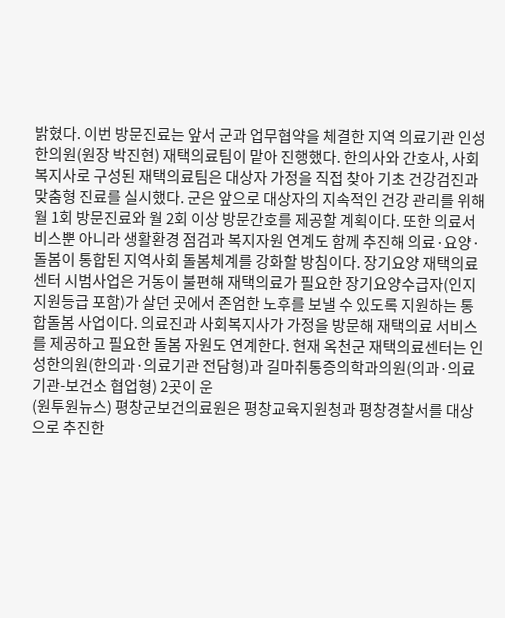밝혔다. 이번 방문진료는 앞서 군과 업무협약을 체결한 지역 의료기관 인성한의원(원장 박진현) 재택의료팀이 맡아 진행했다. 한의사와 간호사, 사회복지사로 구성된 재택의료팀은 대상자 가정을 직접 찾아 기초 건강검진과 맞춤형 진료를 실시했다. 군은 앞으로 대상자의 지속적인 건강 관리를 위해 월 1회 방문진료와 월 2회 이상 방문간호를 제공할 계획이다. 또한 의료서비스뿐 아니라 생활환경 점검과 복지자원 연계도 함께 추진해 의료·요양·돌봄이 통합된 지역사회 돌봄체계를 강화할 방침이다. 장기요양 재택의료센터 시범사업은 거동이 불편해 재택의료가 필요한 장기요양수급자(인지지원등급 포함)가 살던 곳에서 존엄한 노후를 보낼 수 있도록 지원하는 통합돌봄 사업이다. 의료진과 사회복지사가 가정을 방문해 재택의료 서비스를 제공하고 필요한 돌봄 자원도 연계한다. 현재 옥천군 재택의료센터는 인성한의원(한의과·의료기관 전담형)과 길마취통증의학과의원(의과·의료기관-보건소 협업형) 2곳이 운
(원투원뉴스) 평창군보건의료원은 평창교육지원청과 평창경찰서를 대상으로 추진한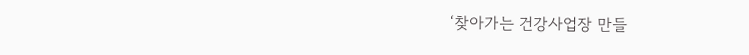‘찾아가는 건강사업장 만들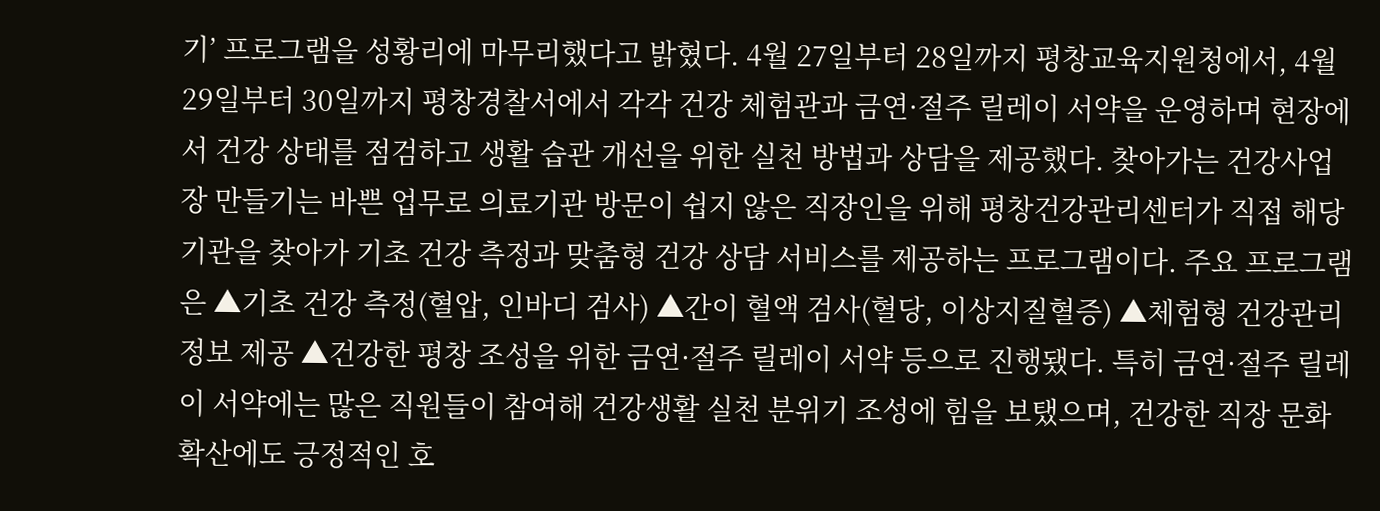기’ 프로그램을 성황리에 마무리했다고 밝혔다. 4월 27일부터 28일까지 평창교육지원청에서, 4월 29일부터 30일까지 평창경찰서에서 각각 건강 체험관과 금연·절주 릴레이 서약을 운영하며 현장에서 건강 상태를 점검하고 생활 습관 개선을 위한 실천 방법과 상담을 제공했다. 찾아가는 건강사업장 만들기는 바쁜 업무로 의료기관 방문이 쉽지 않은 직장인을 위해 평창건강관리센터가 직접 해당 기관을 찾아가 기초 건강 측정과 맞춤형 건강 상담 서비스를 제공하는 프로그램이다. 주요 프로그램은 ▲기초 건강 측정(혈압, 인바디 검사) ▲간이 혈액 검사(혈당, 이상지질혈증) ▲체험형 건강관리 정보 제공 ▲건강한 평창 조성을 위한 금연·절주 릴레이 서약 등으로 진행됐다. 특히 금연·절주 릴레이 서약에는 많은 직원들이 참여해 건강생활 실천 분위기 조성에 힘을 보탰으며, 건강한 직장 문화 확산에도 긍정적인 호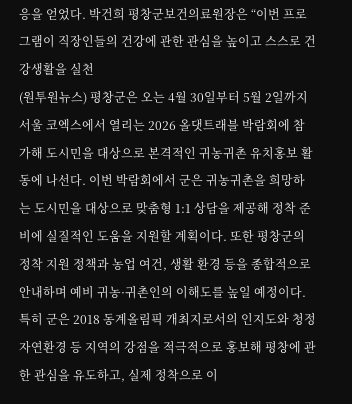응을 얻었다. 박건희 평창군보건의료원장은 “이번 프로그램이 직장인들의 건강에 관한 관심을 높이고 스스로 건강생활을 실천
(원투원뉴스) 평창군은 오는 4월 30일부터 5월 2일까지 서울 코엑스에서 열리는 2026 올댓트래블 박람회에 참가해 도시민을 대상으로 본격적인 귀농귀촌 유치홍보 활동에 나선다. 이번 박람회에서 군은 귀농귀촌을 희망하는 도시민을 대상으로 맞춤형 1:1 상담을 제공해 정착 준비에 실질적인 도움을 지원할 계획이다. 또한 평창군의 정착 지원 정책과 농업 여건, 생활 환경 등을 종합적으로 안내하며 예비 귀농·귀촌인의 이해도를 높일 예정이다. 특히 군은 2018 동계올림픽 개최지로서의 인지도와 청정 자연환경 등 지역의 강점을 적극적으로 홍보해 평창에 관한 관심을 유도하고, 실제 정착으로 이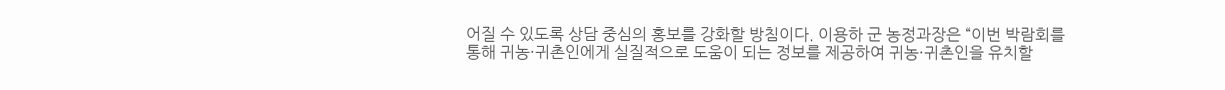어질 수 있도록 상담 중심의 홍보를 강화할 방침이다. 이용하 군 농정과장은 “이번 박람회를 통해 귀농·귀촌인에게 실질적으로 도움이 되는 정보를 제공하여 귀농·귀촌인을 유치할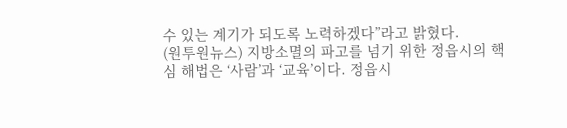수 있는 계기가 되도록 노력하겠다”라고 밝혔다.
(원투원뉴스) 지방소멸의 파고를 넘기 위한 정읍시의 핵심 해법은 ‘사람’과 ‘교육’이다. 정읍시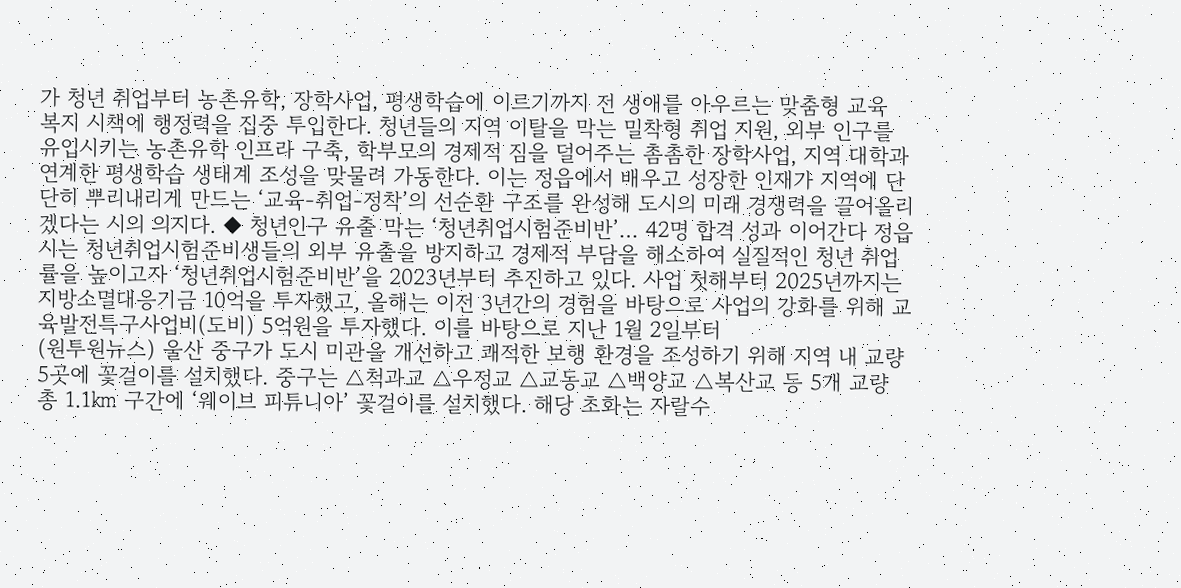가 청년 취업부터 농촌유학, 장학사업, 평생학습에 이르기까지 전 생애를 아우르는 맞춤형 교육 복지 시책에 행정력을 집중 투입한다. 청년들의 지역 이탈을 막는 밀착형 취업 지원, 외부 인구를 유입시키는 농촌유학 인프라 구축, 학부모의 경제적 짐을 덜어주는 촘촘한 장학사업, 지역 대학과 연계한 평생학습 생태계 조성을 맞물려 가동한다. 이는 정읍에서 배우고 성장한 인재가 지역에 단단히 뿌리내리게 만드는 ‘교육-취업-정착’의 선순환 구조를 완성해 도시의 미래 경쟁력을 끌어올리겠다는 시의 의지다. ◆ 청년인구 유출 막는 ‘청년취업시험준비반’… 42명 합격 성과 이어간다 정읍시는 청년취업시험준비생들의 외부 유출을 방지하고 경제적 부담을 해소하여 실질적인 청년 취업률을 높이고자 ‘청년취업시험준비반’을 2023년부터 추진하고 있다. 사업 첫해부터 2025년까지는 지방소멸대응기금 10억을 투자했고, 올해는 이전 3년간의 경험을 바탕으로 사업의 강화를 위해 교육발전특구사업비(도비) 5억원을 투자했다. 이를 바탕으로 지난 1월 2일부터
(원투원뉴스) 울산 중구가 도시 미관을 개선하고 쾌적한 보행 환경을 조성하기 위해 지역 내 교량 5곳에 꽃걸이를 설치했다. 중구는 △척과교 △우정교 △교동교 △백양교 △복산교 등 5개 교량 총 1.1㎞ 구간에 ‘웨이브 피튜니아’ 꽃걸이를 설치했다. 해당 초화는 자랄수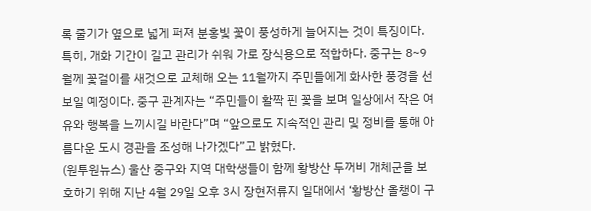록 줄기가 옆으로 넓게 퍼져 분홍빛 꽃이 풍성하게 늘어지는 것이 특징이다. 특히, 개화 기간이 길고 관리가 쉬워 가로 장식용으로 적합하다. 중구는 8~9월께 꽃걸이를 새것으로 교체해 오는 11월까지 주민들에게 화사한 풍경을 선보일 예정이다. 중구 관계자는 “주민들이 활짝 핀 꽃을 보며 일상에서 작은 여유와 행복을 느끼시길 바란다”며 “앞으로도 지속적인 관리 및 정비를 통해 아름다운 도시 경관을 조성해 나가겠다”고 밝혔다.
(원투원뉴스) 울산 중구와 지역 대학생들이 함께 황방산 두꺼비 개체군을 보호하기 위해 지난 4월 29일 오후 3시 장현저류지 일대에서 ‘황방산 올챙이 구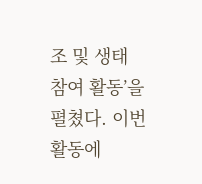조 및 생태 참여 활동’을 펼쳤다. 이번 활동에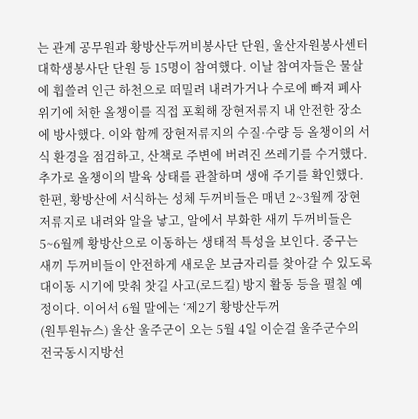는 관계 공무원과 황방산두꺼비봉사단 단원, 울산자원봉사센터 대학생봉사단 단원 등 15명이 참여했다. 이날 참여자들은 물살에 휩쓸려 인근 하천으로 떠밀려 내려가거나 수로에 빠져 폐사 위기에 처한 올챙이를 직접 포획해 장현저류지 내 안전한 장소에 방사했다. 이와 함께 장현저류지의 수질·수량 등 올챙이의 서식 환경을 점검하고, 산책로 주변에 버려진 쓰레기를 수거했다. 추가로 올챙이의 발육 상태를 관찰하며 생애 주기를 확인했다. 한편, 황방산에 서식하는 성체 두꺼비들은 매년 2~3월께 장현저류지로 내려와 알을 낳고, 알에서 부화한 새끼 두꺼비들은 5~6월께 황방산으로 이동하는 생태적 특성을 보인다. 중구는 새끼 두꺼비들이 안전하게 새로운 보금자리를 찾아갈 수 있도록 대이동 시기에 맞춰 찻길 사고(로드킬) 방지 활동 등을 펼칠 예정이다. 이어서 6월 말에는 ‘제2기 황방산두꺼
(원투원뉴스) 울산 울주군이 오는 5월 4일 이순걸 울주군수의 전국동시지방선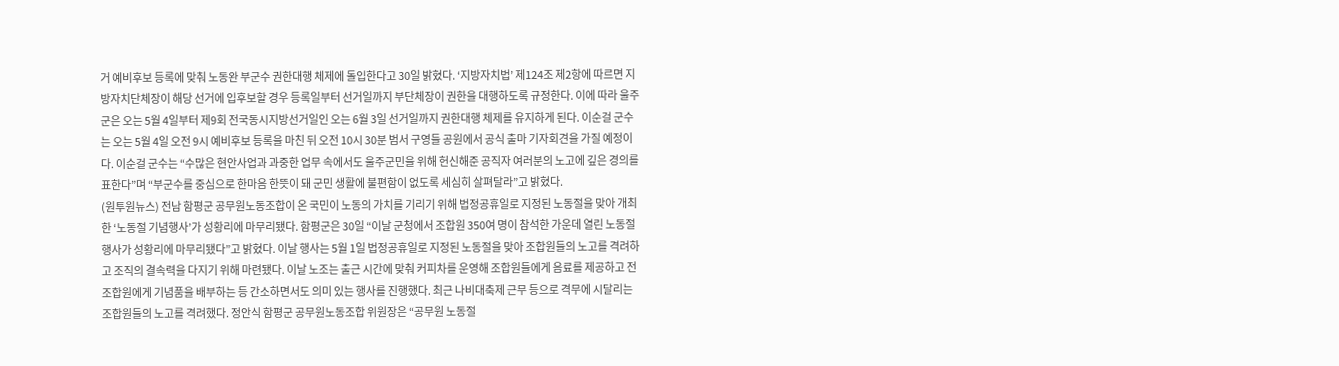거 예비후보 등록에 맞춰 노동완 부군수 권한대행 체제에 돌입한다고 30일 밝혔다. ‘지방자치법’ 제124조 제2항에 따르면 지방자치단체장이 해당 선거에 입후보할 경우 등록일부터 선거일까지 부단체장이 권한을 대행하도록 규정한다. 이에 따라 울주군은 오는 5월 4일부터 제9회 전국동시지방선거일인 오는 6월 3일 선거일까지 권한대행 체제를 유지하게 된다. 이순걸 군수는 오는 5월 4일 오전 9시 예비후보 등록을 마친 뒤 오전 10시 30분 범서 구영들 공원에서 공식 출마 기자회견을 가질 예정이다. 이순걸 군수는 “수많은 현안사업과 과중한 업무 속에서도 울주군민을 위해 헌신해준 공직자 여러분의 노고에 깊은 경의를 표한다”며 “부군수를 중심으로 한마음 한뜻이 돼 군민 생활에 불편함이 없도록 세심히 살펴달라”고 밝혔다.
(원투원뉴스) 전남 함평군 공무원노동조합이 온 국민이 노동의 가치를 기리기 위해 법정공휴일로 지정된 노동절을 맞아 개최한 ‘노동절 기념행사’가 성황리에 마무리됐다. 함평군은 30일 “이날 군청에서 조합원 350여 명이 참석한 가운데 열린 노동절 행사가 성황리에 마무리됐다”고 밝혔다. 이날 행사는 5월 1일 법정공휴일로 지정된 노동절을 맞아 조합원들의 노고를 격려하고 조직의 결속력을 다지기 위해 마련됐다. 이날 노조는 출근 시간에 맞춰 커피차를 운영해 조합원들에게 음료를 제공하고 전 조합원에게 기념품을 배부하는 등 간소하면서도 의미 있는 행사를 진행했다. 최근 나비대축제 근무 등으로 격무에 시달리는 조합원들의 노고를 격려했다. 정안식 함평군 공무원노동조합 위원장은 “공무원 노동절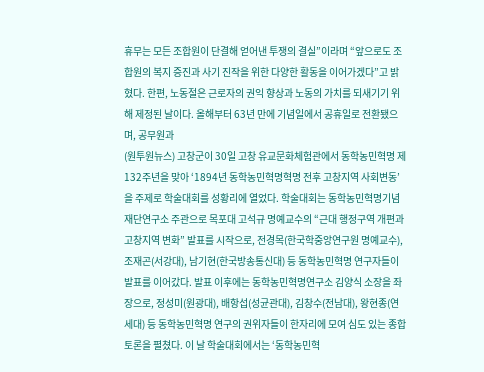휴무는 모든 조합원이 단결해 얻어낸 투쟁의 결실”이라며 “앞으로도 조합원의 복지 증진과 사기 진작을 위한 다양한 활동을 이어가겠다”고 밝혔다. 한편, 노동절은 근로자의 권익 향상과 노동의 가치를 되새기기 위해 제정된 날이다. 올해부터 63년 만에 기념일에서 공휴일로 전환됐으며, 공무원과
(원투원뉴스) 고창군이 30일 고창 유교문화체험관에서 동학농민혁명 제132주년을 맞아 ‘1894년 동학농민혁명혁명 전후 고창지역 사회변동’을 주제로 학술대회를 성황리에 열었다. 학술대회는 동학농민혁명기념재단연구소 주관으로 목포대 고석규 명예교수의 “근대 행정구역 개편과 고창지역 변화” 발표를 시작으로, 전경목(한국학중앙연구원 명예교수), 조재곤(서강대), 남기현(한국방송통신대) 등 동학농민혁명 연구자들이 발표를 이어갔다. 발표 이후에는 동학농민혁명연구소 김양식 소장을 좌장으로, 정성미(원광대), 배항섭(성균관대), 김창수(전남대), 왕현종(연세대) 등 동학농민혁명 연구의 권위자들이 한자리에 모여 심도 있는 종합토론을 펼쳤다. 이 날 학술대회에서는 ‘동학농민혁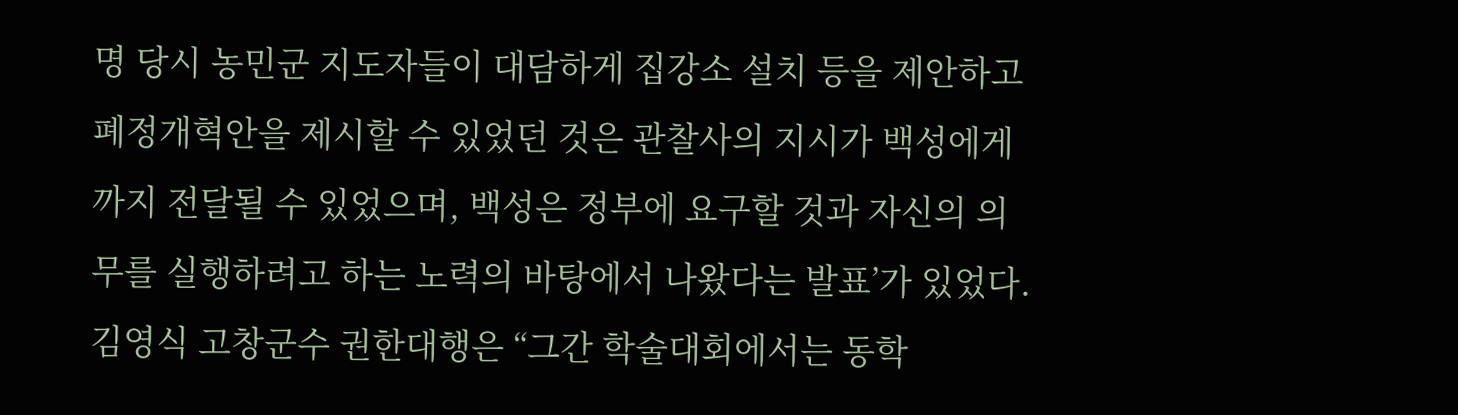명 당시 농민군 지도자들이 대담하게 집강소 설치 등을 제안하고 폐정개혁안을 제시할 수 있었던 것은 관찰사의 지시가 백성에게까지 전달될 수 있었으며, 백성은 정부에 요구할 것과 자신의 의무를 실행하려고 하는 노력의 바탕에서 나왔다는 발표’가 있었다. 김영식 고창군수 권한대행은 “그간 학술대회에서는 동학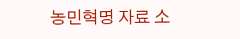농민혁명 자료 소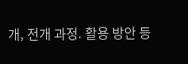개, 전개 과정. 활용 방안 등